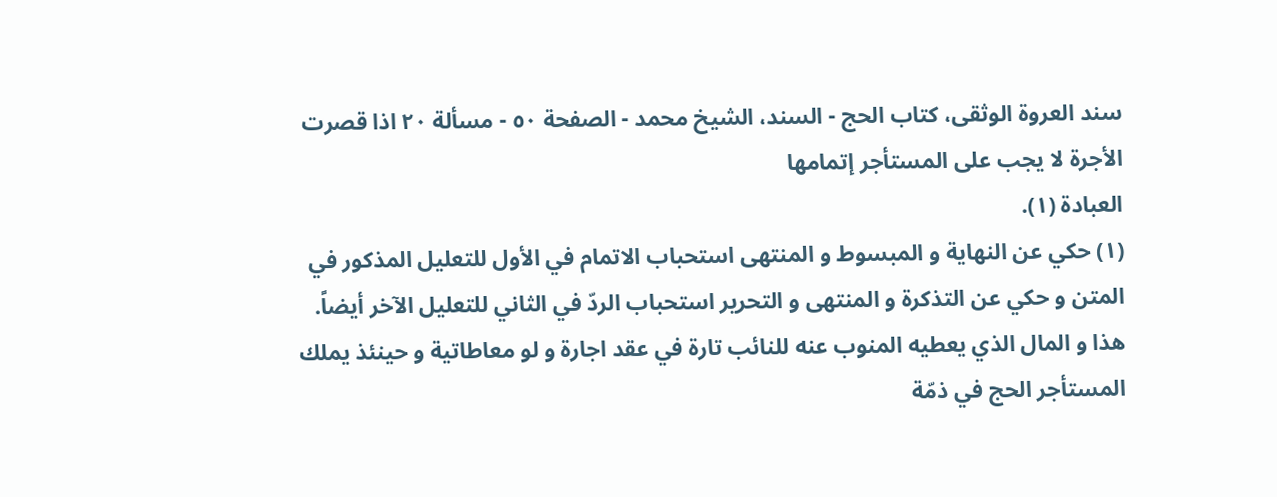سند العروة الوثقى، كتاب الحج - السند، الشيخ محمد - الصفحة ٥٠ - مسألة ٢٠ اذا قصرت الأجرة لا يجب على المستأجر إتمامها
العبادة (١).
(١) حكي عن النهاية و المبسوط و المنتهى استحباب الاتمام في الأول للتعليل المذكور في المتن و حكي عن التذكرة و المنتهى و التحرير استحباب الردّ في الثاني للتعليل الآخر أيضاً.
هذا و المال الذي يعطيه المنوب عنه للنائب تارة في عقد اجارة و لو معاطاتية و حينئذ يملك المستأجر الحج في ذمّة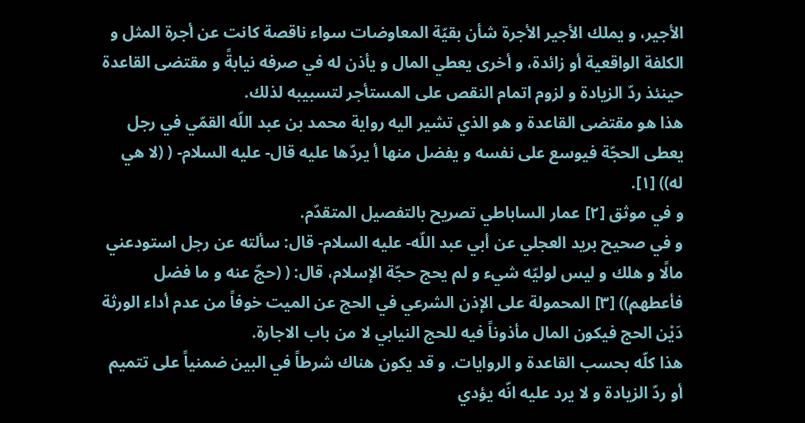الأجير، و يملك الأجير الأجرة شأن بقيّة المعاوضات سواء ناقصة كانت عن أجرة المثل و الكلفة الواقعية أو زائدة، و أخرى يعطي المال و يأذن له في صرفه نيابةً و مقتضى القاعدة حينئذ ردّ الزيادة و لزوم اتمام النقص على المستأجر لتسبيبه لذلك.
هذا هو مقتضى القاعدة و هو الذي تشير اليه رواية محمد بن عبد اللّه القمّي في رجل يعطى الحجّة فيوسع على نفسه و يفضل منها أ يردّها عليه قال- عليه السلام- ( (لا هي له)) [١].
و في موثق [٢] عمار الساباطي تصريح بالتفصيل المتقدّم.
و في صحيح بريد العجلي عن أبي عبد اللّه- عليه السلام- قال: سألته عن رجل استودعني مالًا و هلك و ليس لوليّه شيء و لم يحج حجّة الإسلام، قال: ( (حجّ عنه و ما فضل فأعطهم)) [٣] المحمولة على الإذن الشرعي في الحج عن الميت خوفاً من عدم أداء الورثة دَيْن الحج فيكون المال مأذوناً فيه للحج النيابي لا من باب الاجارة.
هذا كلّه بحسب القاعدة و الروايات. و قد يكون هناك شرطاً في البين ضمنياً على تتميم أو ردّ الزيادة و لا يرد عليه انّه يؤدي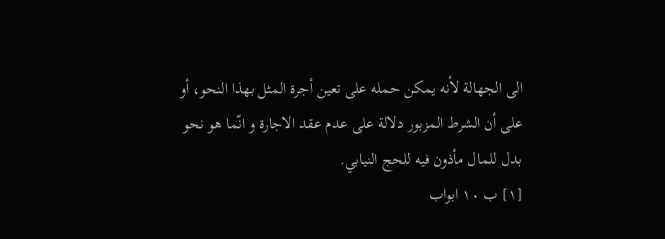الى الجهالة لأنه يمكن حمله على تعين أجرة المثل بهذا النحو، أو على أن الشرط المزبور دلالة على عدم عقد الاجارة و انّما هو نحو بدل للمال مأذون فيه للحج النيابي.
[١] ب ١٠ ابواب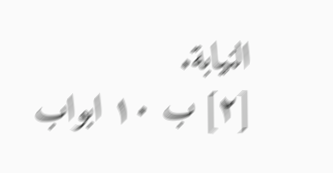النيابة.
[٢] ب ١٠ ابواب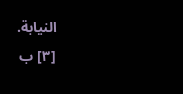النيابة.
[٣] ب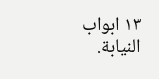١٣ ابواب النيابة.